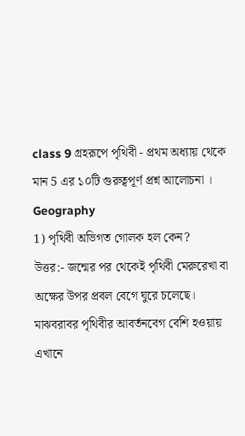class 9 গ্রহরূপে পৃথিবী - প্রথম অধ্যায় থেকে মান 5 এর ১০টি গুরুত্বপূর্ণ প্রশ্ন আলোচনা । Geography
1) পৃথিবী অভিগত গোলক হল কেন?
উত্তর:- জন্মের পর থেকেই পৃথিবী মেরুরেখা বা অক্ষের উপর প্রবল বেগে ঘুরে চলেছে। মাঝবরাবর পৃথিবীর আবর্তনবেগ বেশি হওয়ায় এখানে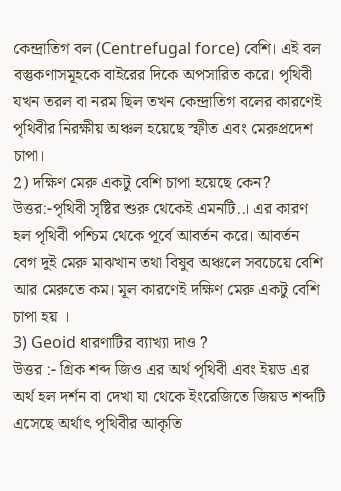কেন্দ্রাতিগ বল (Centrefugal force) বেশি। এই বল বস্তুকণাসমূহকে বাইরের দিকে অপসারিত করে। পৃথিবী যখন তরল বা নরম ছিল তখন কেন্দ্রাতিগ বলের কারণেই পৃথিবীর নিরক্ষীয় অঞ্চল হয়েছে স্ফীত এবং মেরুপ্রদেশ চাপা।
2) দক্ষিণ মেরু একটু বেশি চাপা হয়েছে কেন?
উত্তর:-পৃথিবী সৃষ্টির শুরু থেকেই এমনটি..। এর কারণ হল পৃথিবী পশ্চিম থেকে পূর্বে আবর্তন করে। আবর্তন বেগ দুই মেরু মাঝখান তথা বিষুব অঞ্চলে সবচেয়ে বেশি আর মেরুতে কম। মূল কারণেই দক্ষিণ মেরু একটু বেশি চাপা হয় ।
3) Geoid ধারণাটির ব্যাখ্যা দাও ?
উত্তর :- গ্রিক শব্দ জিও এর অর্থ পৃথিবী এবং ইয়ড এর অর্থ হল দর্শন বা দেখা যা থেকে ইংরেজিতে জিয়ড শব্দটি এসেছে অর্থাৎ পৃথিবীর আকৃতি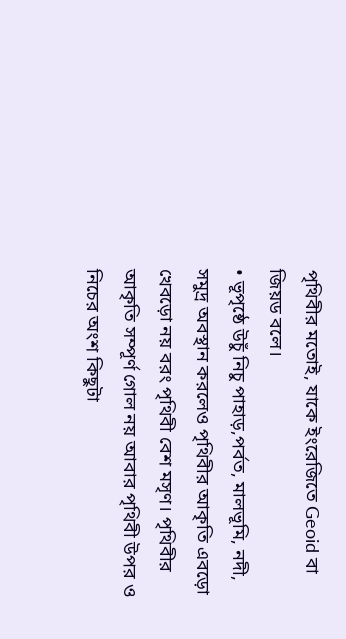পৃথিবীর মতোই, যাকে ইংরেজিতে Geoid বা জিয়ড বলে।
• ভূপৃষ্ঠে উচুঁ নিচু পাহাড়,পর্বত, মালভূমি, নদী, সমুদ্র অবস্থান করলেও পৃথিবীর আকৃতি এবড়ো খেবড়ো নয় বরং পৃথিবী বেশ মসৃণ। পৃথিবীর আকৃতি সম্পূর্ণ গোল নয় আবার পৃথিবী উপর ও নিচের অংশ কিছুটা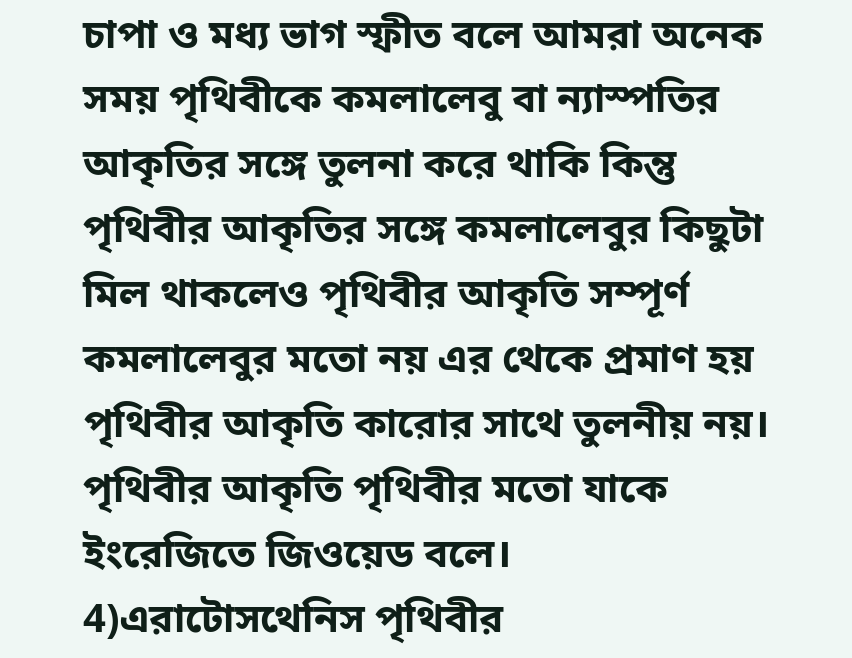চাপা ও মধ্য ভাগ স্ফীত বলে আমরা অনেক সময় পৃথিবীকে কমলালেবু বা ন্যাস্পতির আকৃতির সঙ্গে তুলনা করে থাকি কিন্তু পৃথিবীর আকৃতির সঙ্গে কমলালেবুর কিছুটা মিল থাকলেও পৃথিবীর আকৃতি সম্পূর্ণ কমলালেবুর মতো নয় এর থেকে প্রমাণ হয় পৃথিবীর আকৃতি কারোর সাথে তুলনীয় নয়। পৃথিবীর আকৃতি পৃথিবীর মতো যাকে ইংরেজিতে জিওয়েড বলে।
4)এরাটোসথেনিস পৃথিবীর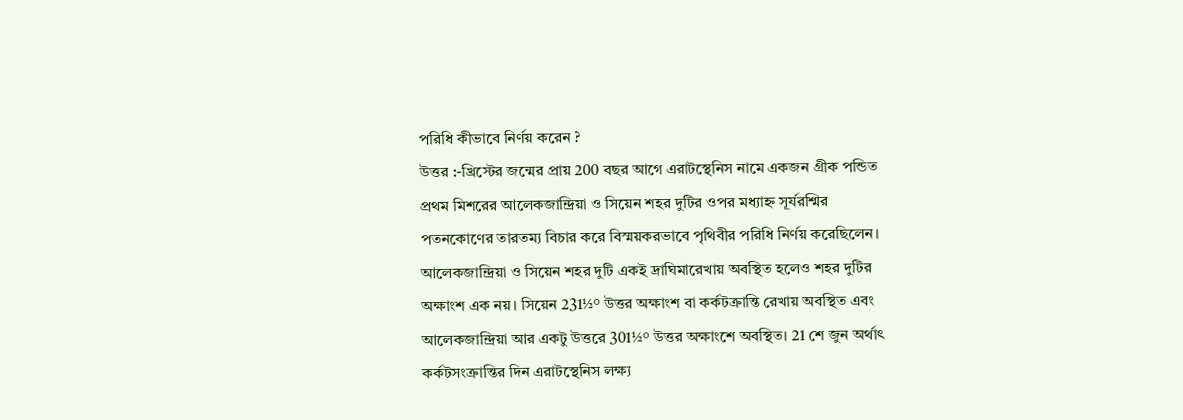পরিধি কীভাবে নির্ণয় করেন ?
উত্তর :-খ্রিস্টের জন্মের প্রায় 200 বছর আগে এরাটস্থেনিস নামে একজন গ্রীক পন্ডিত প্রথম মিশরের আলেকজান্দ্রিয়া ও সিয়েন শহর দুটির ওপর মধ্যাহ্ন সূর্যরশ্মির পতনকোণের তারতম্য বিচার করে বিস্ময়করভাবে পৃথিবীর পরিধি নির্ণয় করেছিলেন। আলেকজান্দ্রিয়া ও সিয়েন শহর দুটি একই দ্রাঘিমারেখায় অবস্থিত হলেও শহর দুটির অক্ষাংশ এক নয়। সিয়েন 231½° উত্তর অক্ষাংশ বা কর্কটক্রান্তি রেখায় অবস্থিত এবং আলেকজান্দ্রিয়া আর একটু উত্তরে 301½° উত্তর অক্ষাংশে অবস্থিত। 21 শে জুন অর্থাৎ কর্কটসংক্রান্তির দিন এরাটস্থেনিস লক্ষ্য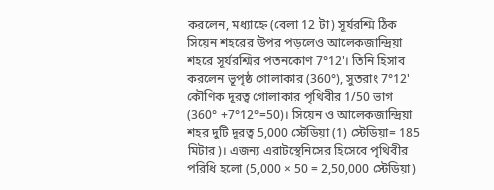করলেন, মধ্যাহ্নে (বেলা 12 টা) সূর্যরশ্মি ঠিক সিয়েন শহরের উপর পড়লেও আলেকজান্দ্রিয়া শহরে সূর্যরশ্মির পতনকোণ 7°12'। তিনি হিসাব করলেন ভূপৃষ্ঠ গোলাকার (360°), সুতরাং 7°12' কৌণিক দূরত্ব গোলাকার পৃথিবীর 1/50 ভাগ (360° +7°12°=50)। সিয়েন ও আলেকজান্দ্রিয়া শহর দুটি দূরত্ব 5,000 স্টেডিয়া (1) স্টেডিয়া= 185 মিটার)। এজন্য এরাটস্থেনিসের হিসেবে পৃথিবীর পরিধি হলো (5,000 × 50 = 2,50,000 স্টেডিয়া)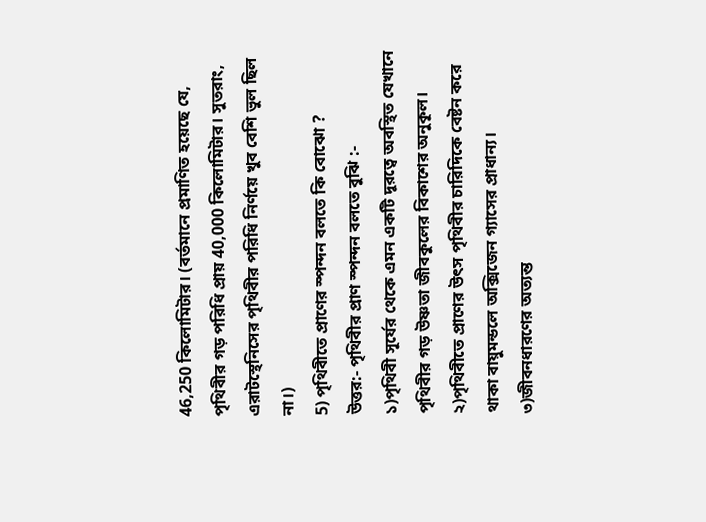46,250 কিলোমিটার। (বর্তমানে প্রমাণিত হয়েছে যে, পৃথিবীর গড় পরিধি প্রায় 40,000 কিলোমিটার। সুতরাং, এরাটস্থেনিসের পৃথিবীর পরিধি নির্ণয়ে খুব বেশি ভুল ছিল না।)
5) পৃথিবীতে প্রাণের স্পন্দন বলতে কি বোঝো ?
উত্তর:- পৃথিবীর প্রাণ স্পন্দন বলতে বুঝি :-
১)পৃথিবী সূর্যের থেকে এমন একটি দূরত্বে অবস্থিত যেখানে পৃথিবীর গড় উষ্ণতা জীবকুলের বিকাশের অনুকূল।
২)পৃথিবীতে প্রাণের উৎস পৃথিবীর চারিদিকে বেষ্টন করে থাকা বায়ুমন্ডলে অক্সিজেন গ্যাসের প্রাধান্য।
৩)জীবনধারণের অত্যন্ত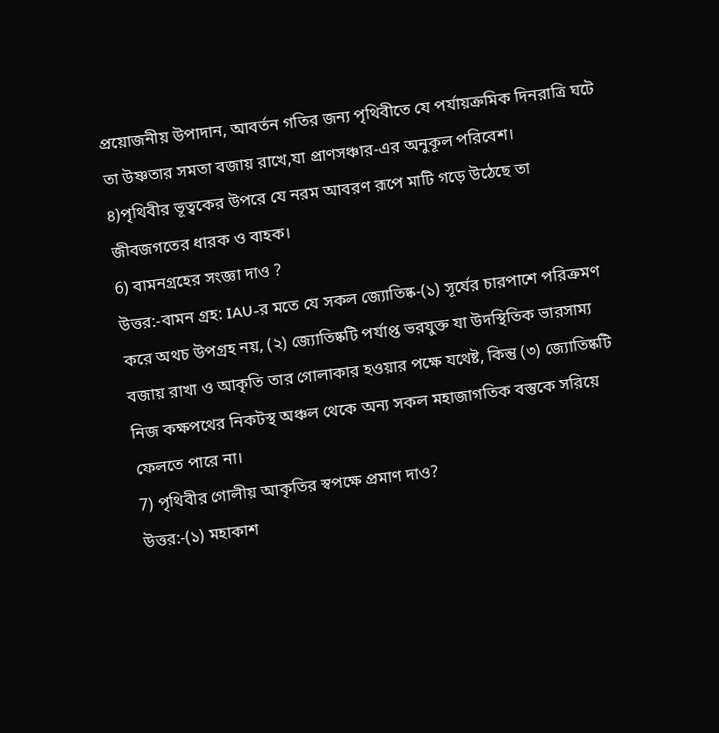প্রয়োজনীয় উপাদান, আবর্তন গতির জন্য পৃথিবীতে যে পর্যায়ক্রমিক দিনরাত্রি ঘটে তা উষ্ণতার সমতা বজায় রাখে,যা প্রাণসঞ্চার-এর অনুকূল পরিবেশ।
৪)পৃথিবীর ভূত্বকের উপরে যে নরম আবরণ রূপে মাটি গড়ে উঠেছে তা জীবজগতের ধারক ও বাহক।
6) বামনগ্রহের সংজ্ঞা দাও ?
উত্তর:-বামন গ্রহ: IAU-র মতে যে সকল জ্যোতিষ্ক-(১) সূর্যের চারপাশে পরিক্রমণ করে অথচ উপগ্রহ নয়, (২) জ্যোতিষ্কটি পর্যাপ্ত ভরযুক্ত যা উদস্থিতিক ভারসাম্য বজায় রাখা ও আকৃতি তার গোলাকার হওয়ার পক্ষে যথেষ্ট, কিন্তু (৩) জ্যোতিষ্কটি নিজ কক্ষপথের নিকটস্থ অঞ্চল থেকে অন্য সকল মহাজাগতিক বস্তুকে সরিয়ে ফেলতে পারে না।
7) পৃথিবীর গোলীয় আকৃতির স্বপক্ষে প্রমাণ দাও?
উত্তর:-(১) মহাকাশ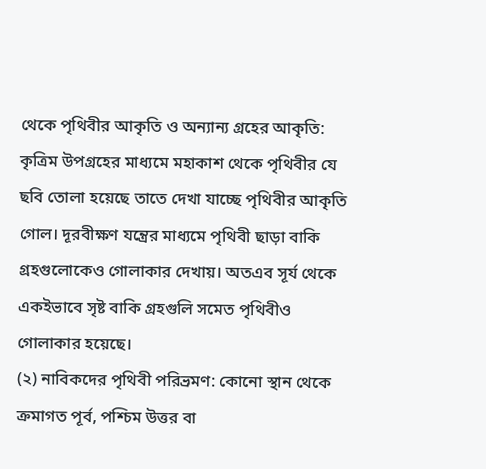থেকে পৃথিবীর আকৃতি ও অন্যান্য গ্রহের আকৃতি: কৃত্রিম উপগ্রহের মাধ্যমে মহাকাশ থেকে পৃথিবীর যে ছবি তোলা হয়েছে তাতে দেখা যাচ্ছে পৃথিবীর আকৃতি গোল। দূরবীক্ষণ যন্ত্রের মাধ্যমে পৃথিবী ছাড়া বাকি গ্রহগুলোকেও গোলাকার দেখায়। অতএব সূর্য থেকে একইভাবে সৃষ্ট বাকি গ্রহগুলি সমেত পৃথিবীও গোলাকার হয়েছে।
(২) নাবিকদের পৃথিবী পরিভ্রমণ: কোনো স্থান থেকে ক্রমাগত পূর্ব, পশ্চিম উত্তর বা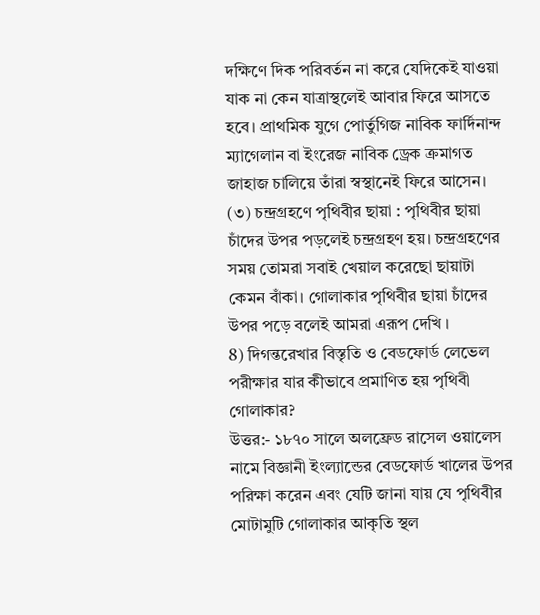দক্ষিণে দিক পরিবর্তন না করে যেদিকেই যাওয়া যাক না কেন যাত্রাস্থলেই আবার ফিরে আসতে হবে। প্রাথমিক যুগে পোর্তুগিজ নাবিক ফার্দিনান্দ ম্যাগেলান বা ইংরেজ নাবিক ড্রেক ক্রমাগত জাহাজ চালিয়ে তাঁরা স্বস্থানেই ফিরে আসেন।
(৩) চন্দ্রগ্রহণে পৃথিবীর ছায়া : পৃথিবীর ছায়া চাঁদের উপর পড়লেই চন্দ্রগ্রহণ হয়। চন্দ্রগ্রহণের সময় তোমরা সবাই খেয়াল করেছো ছায়াটা কেমন বাঁকা। গোলাকার পৃথিবীর ছায়া চাঁদের উপর পড়ে বলেই আমরা এরূপ দেখি ।
8) দিগন্তরেখার বিস্তৃতি ও বেডফোর্ড লেভেল পরীক্ষার যার কীভাবে প্রমাণিত হয় পৃথিবী গোলাকার?
উত্তর:- ১৮৭০ সালে অলফ্রেড রাসেল ওয়ালেস নামে বিজ্ঞানী ইংল্যান্ডের বেডফোর্ড খালের উপর পরিক্ষা করেন এবং যেটি জানা যায় যে পৃথিবীর মোটামুটি গোলাকার আকৃতি স্থল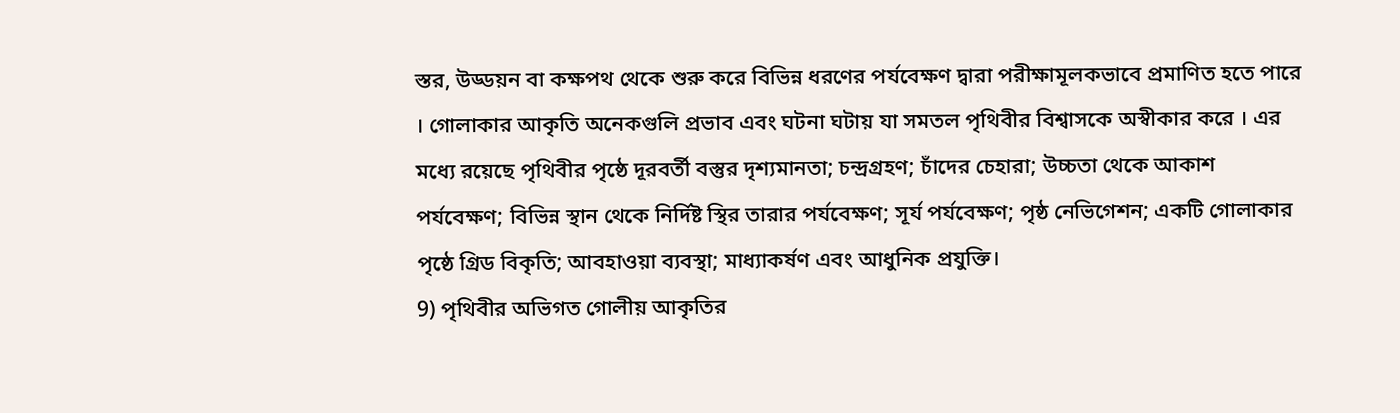স্তর, উড্ডয়ন বা কক্ষপথ থেকে শুরু করে বিভিন্ন ধরণের পর্যবেক্ষণ দ্বারা পরীক্ষামূলকভাবে প্রমাণিত হতে পারে । গোলাকার আকৃতি অনেকগুলি প্রভাব এবং ঘটনা ঘটায় যা সমতল পৃথিবীর বিশ্বাসকে অস্বীকার করে । এর মধ্যে রয়েছে পৃথিবীর পৃষ্ঠে দূরবর্তী বস্তুর দৃশ্যমানতা; চন্দ্রগ্রহণ; চাঁদের চেহারা; উচ্চতা থেকে আকাশ পর্যবেক্ষণ; বিভিন্ন স্থান থেকে নির্দিষ্ট স্থির তারার পর্যবেক্ষণ; সূর্য পর্যবেক্ষণ; পৃষ্ঠ নেভিগেশন; একটি গোলাকার পৃষ্ঠে গ্রিড বিকৃতি; আবহাওয়া ব্যবস্থা; মাধ্যাকর্ষণ এবং আধুনিক প্রযুক্তি।
9) পৃথিবীর অভিগত গোলীয় আকৃতির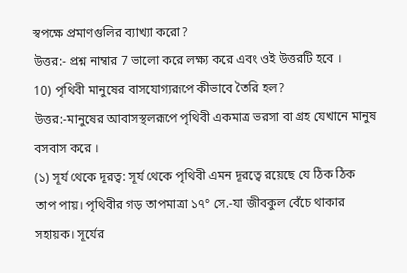স্বপক্ষে প্রমাণগুলির ব্যাখ্যা করো?
উত্তর:- প্রশ্ন নাম্বার 7 ভালো করে লক্ষ্য করে এবং ওই উত্তরটি হবে ।
10) পৃথিবী মানুষের বাসযোগ্যরূপে কীভাবে তৈরি হল?
উত্তর:-মানুষের আবাসস্থলরূপে পৃথিবী একমাত্র ভরসা বা গ্ৰহ যেখানে মানুষ বসবাস করে ।
(১) সূর্য থেকে দূরত্ব: সূর্য থেকে পৃথিবী এমন দূরত্বে রয়েছে যে ঠিক ঠিক তাপ পায়। পৃথিবীর গড় তাপমাত্রা ১৭° সে.-যা জীবকুল বেঁচে থাকার সহায়ক। সূর্যের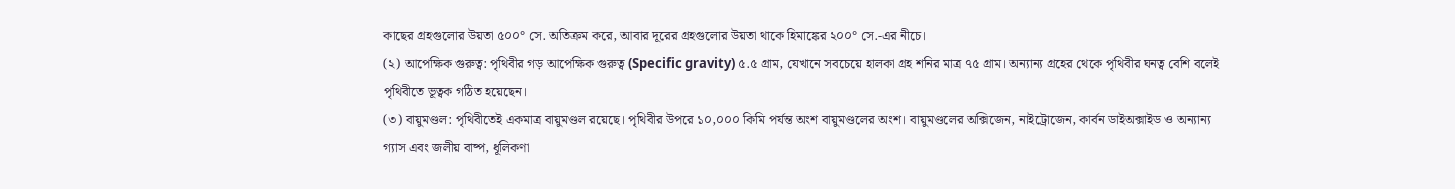কাছের গ্রহগুলোর উয়তা ৫০০° সে. অতিক্রম করে, আবার দূরের গ্রহগুলোর উয়তা থাকে হিমাঙ্কের ২০০° সে.-এর নীচে।
(২) আপেক্ষিক গুরুত্ব: পৃথিবীর গড় আপেক্ষিক গুরুত্ব (Specific gravity) ৫.৫ গ্রাম, যেখানে সবচেয়ে হালকা গ্রহ শনির মাত্র ৭৫ গ্রাম। অন্যান্য গ্রহের থেকে পৃথিবীর ঘনত্ব বেশি বলেই পৃথিবীতে ভূত্বক গঠিত হয়েছেন।
(৩) বায়ুমণ্ডল: পৃথিবীতেই একমাত্র বায়ুমণ্ডল রয়েছে। পৃথিবীর উপরে ১০,০০০ কিমি পর্যন্ত অংশ বায়ুমণ্ডলের অংশ। বায়ুমণ্ডলের অক্সিজেন, নাইট্রোজেন, কার্বন ডাইঅক্সাইড ও অন্যান্য গ্যাস এবং জলীয় বাষ্প, ধূলিকণা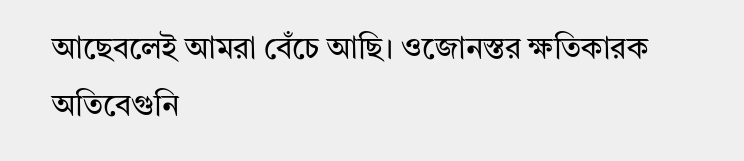আছেবলেই আমরা বেঁচে আছি। ওজোনস্তর ক্ষতিকারক অতিবেগুনি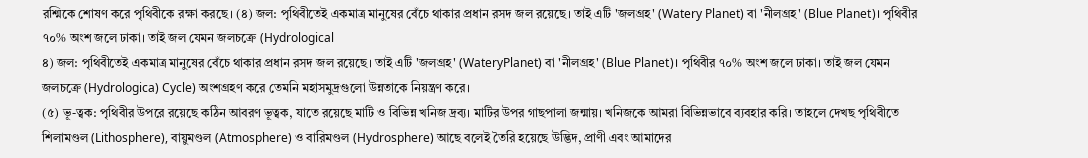রশ্মিকে শোষণ করে পৃথিবীকে রক্ষা করছে। (৪) জল: পৃথিবীতেই একমাত্র মানুষের বেঁচে থাকার প্রধান রসদ জল রয়েছে। তাই এটি 'জলগ্রহ' (Watery Planet) বা 'নীলগ্রহ' (Blue Planet)। পৃথিবীর ৭০% অংশ জলে ঢাকা। তাই জল যেমন জলচক্রে (Hydrological
৪) জল: পৃথিবীতেই একমাত্র মানুষের বেঁচে থাকার প্রধান রসদ জল রয়েছে। তাই এটি 'জলগ্রহ' (WateryPlanet) বা 'নীলগ্রহ' (Blue Planet)। পৃথিবীর ৭০% অংশ জলে ঢাকা। তাই জল যেমন জলচক্রে (Hydrologica) Cycle) অংশগ্রহণ করে তেমনি মহাসমুদ্রগুলো উন্নতাকে নিয়ন্ত্রণ করে।
(৫) ভূ-ত্বক: পৃথিবীর উপরে রয়েছে কঠিন আবরণ ভূত্বক, যাতে রয়েছে মাটি ও বিভিন্ন খনিজ দ্রব্য। মাটির উপর গাছপালা জন্মায়। খনিজকে আমরা বিভিন্নভাবে ব্যবহার করি। তাহলে দেখছ পৃথিবীতে শিলামণ্ডল (Lithosphere), বায়ুমণ্ডল (Atmosphere) ও বারিমণ্ডল (Hydrosphere) আছে বলেই তৈরি হয়েছে উদ্ভিদ, প্রাণী এবং আমাদের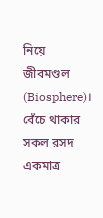নিয়ে জীবমণ্ডল (Biosphere)। বেঁচে থাকার সকল রসদ একমাত্র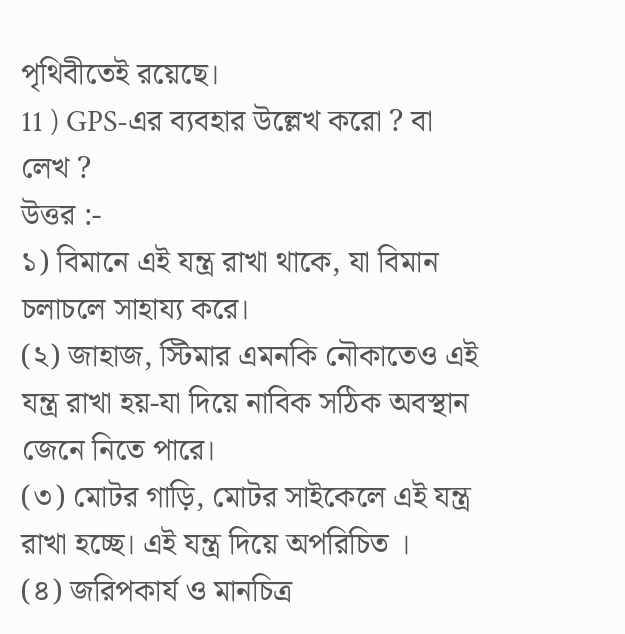পৃথিবীতেই রয়েছে।
11 ) GPS-এর ব্যবহার উল্লেখ করো ? বা লেখ ?
উত্তর :-
১) বিমানে এই যন্ত্র রাখা থাকে, যা বিমান চলাচলে সাহায্য করে।
(২) জাহাজ, স্টিমার এমনকি নৌকাতেও এই যন্ত্র রাখা হয়-যা দিয়ে নাবিক সঠিক অবস্থান জেনে নিতে পারে।
(৩) মোটর গাড়ি, মোটর সাইকেলে এই যন্ত্র রাখা হচ্ছে। এই যন্ত্র দিয়ে অপরিচিত ।
(৪) জরিপকার্য ও মানচিত্র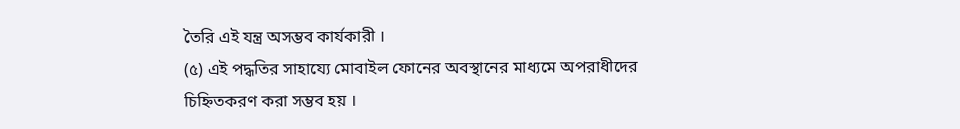তৈরি এই যন্ত্র অসম্ভব কার্যকারী ।
(৫) এই পদ্ধতির সাহায্যে মোবাইল ফোনের অবস্থানের মাধ্যমে অপরাধীদের চিহ্নিতকরণ করা সম্ভব হয় ।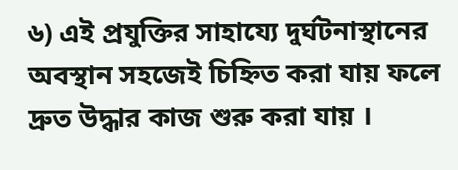৬) এই প্রযুক্তির সাহায্যে দুর্ঘটনাস্থানের অবস্থান সহজেই চিহ্নিত করা যায় ফলে দ্রুত উদ্ধার কাজ শুরু করা যায় ।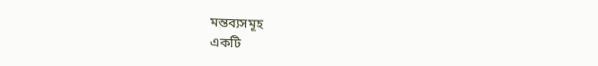মন্তব্যসমূহ
একটি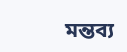মন্তব্য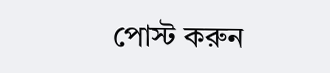পোস্ট করুন